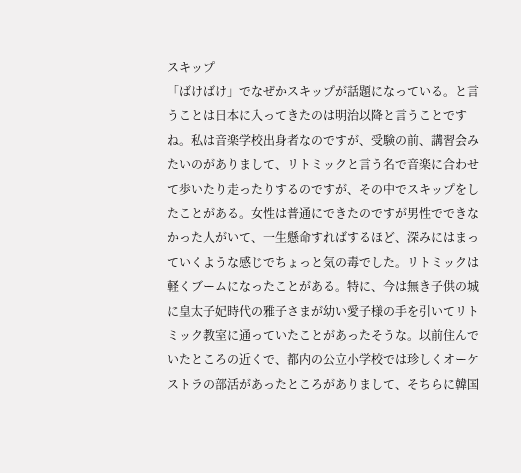スキップ
「ばけばけ」でなぜかスキップが話題になっている。と言うことは日本に入ってきたのは明治以降と言うことですね。私は音楽学校出身者なのですが、受験の前、講習会みたいのがありまして、リトミックと言う名で音楽に合わせて歩いたり走ったりするのですが、その中でスキップをしたことがある。女性は普通にできたのですが男性でできなかった人がいて、一生懸命すればするほど、深みにはまっていくような感じでちょっと気の毒でした。リトミックは軽くブームになったことがある。特に、今は無き子供の城に皇太子妃時代の雅子さまが幼い愛子様の手を引いてリトミック教室に通っていたことがあったそうな。以前住んでいたところの近くで、都内の公立小学校では珍しくオーケストラの部活があったところがありまして、そちらに韓国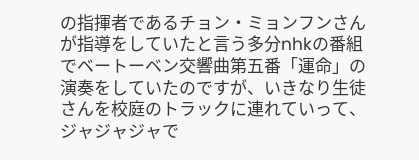の指揮者であるチョン・ミョンフンさんが指導をしていたと言う多分nhkの番組でベートーベン交響曲第五番「運命」の演奏をしていたのですが、いきなり生徒さんを校庭のトラックに連れていって、ジャジャジャで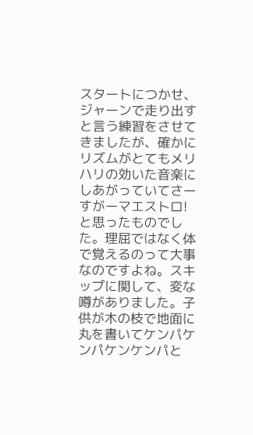スタートにつかせ、ジャーンで走り出すと言う練習をさせてきましたが、確かにリズムがとてもメリハリの効いた音楽にしあがっていてさーすがーマエストロ!と思ったものでした。理屈ではなく体で覚えるのって大事なのですよね。スキップに関して、変な噂がありました。子供が木の枝で地面に丸を書いてケンパケンパケンケンパと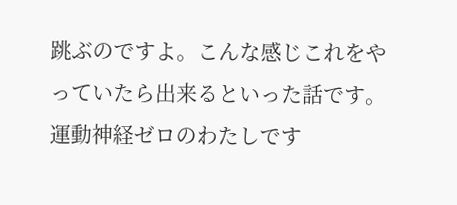跳ぶのですよ。こんな感じこれをやっていたら出来るといった話です。運動神経ゼロのわたしです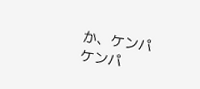か、ケンパケンパ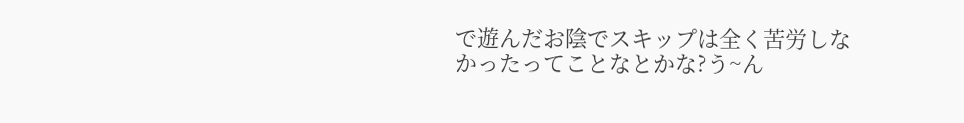で遊んだお陰でスキップは全く苦労しなかったってことなとかな?う~ん